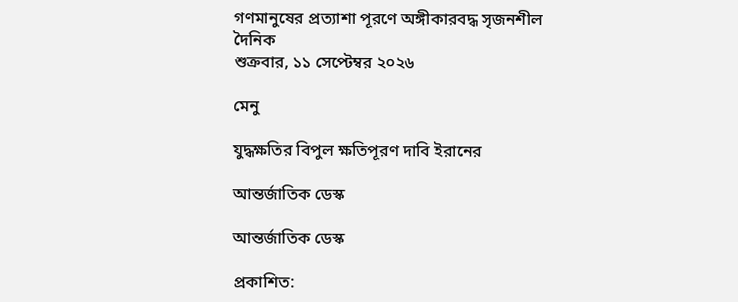গণমানুষের প্রত্যাশা পূরণে অঙ্গীকারবদ্ধ সৃজনশীল দৈনিক
শুক্রবার, ১১ সেপ্টেম্বর ২০২৬

মেনু

যুদ্ধক্ষতির বিপুল ক্ষতিপূরণ দাবি ইরানের

আন্তর্জাতিক ডেস্ক

আন্তর্জাতিক ডেস্ক

প্রকাশিত: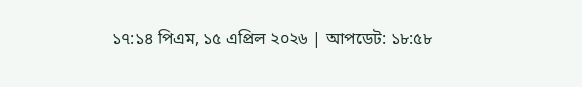১৭:১৪ পিএম, ১৫ এপ্রিল ২০২৬ | আপডেট: ১৮:৫৮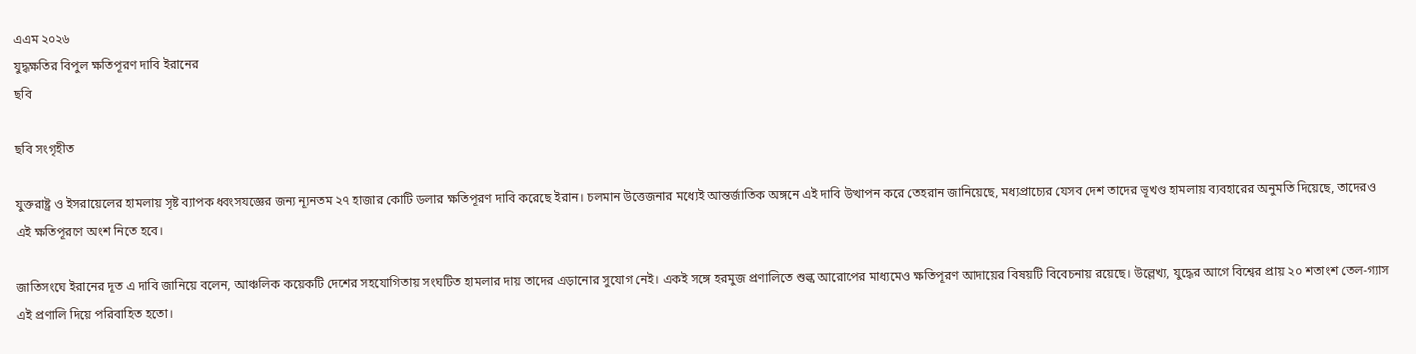এএম ২০২৬
যুদ্ধক্ষতির বিপুল ক্ষতিপূরণ দাবি ইরানের
ছবি

ছবি সংগৃহীত

যুক্তরাষ্ট্র ও ইসরায়েলের হামলায় সৃষ্ট ব্যাপক ধ্বংসযজ্ঞের জন্য ন্যূনতম ২৭ হাজার কোটি ডলার ক্ষতিপূরণ দাবি করেছে ইরান। চলমান উত্তেজনার মধ্যেই আন্তর্জাতিক অঙ্গনে এই দাবি উত্থাপন করে তেহরান জানিয়েছে, মধ্যপ্রাচ্যের যেসব দেশ তাদের ভূখণ্ড হামলায় ব্যবহারের অনুমতি দিয়েছে, তাদেরও এই ক্ষতিপূরণে অংশ নিতে হবে।

জাতিসংঘে ইরানের দূত এ দাবি জানিয়ে বলেন, আঞ্চলিক কয়েকটি দেশের সহযোগিতায় সংঘটিত হামলার দায় তাদের এড়ানোর সুযোগ নেই। একই সঙ্গে হরমুজ প্রণালিতে শুল্ক আরোপের মাধ্যমেও ক্ষতিপূরণ আদায়ের বিষয়টি বিবেচনায় রয়েছে। উল্লেখ্য, যুদ্ধের আগে বিশ্বের প্রায় ২০ শতাংশ তেল-গ্যাস এই প্রণালি দিয়ে পরিবাহিত হতো।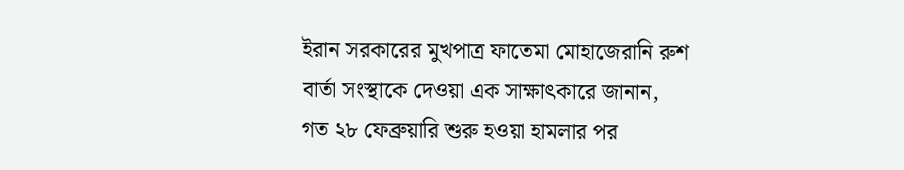ইরান সরকারের মুখপাত্র ফাতেমা মোহাজেরানি রুশ বার্তা সংস্থাকে দেওয়া এক সাক্ষাৎকারে জানান, গত ২৮ ফেব্রুয়ারি শুরু হওয়া হামলার পর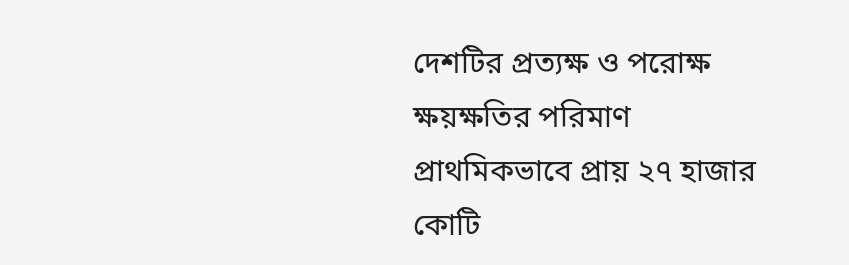দেশটির প্রত্যক্ষ ও পরোক্ষ ক্ষয়ক্ষতির পরিমাণ প্রাথমিকভাবে প্রায় ২৭ হাজার কোটি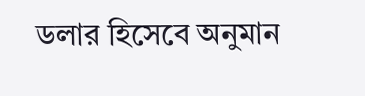ডলার হিসেবে অনুমান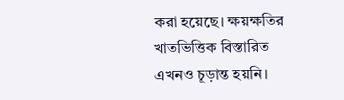করা হয়েছে। ক্ষয়ক্ষতির খাতভিত্তিক বিস্তারিত এখনও চূড়ান্ত হয়নি।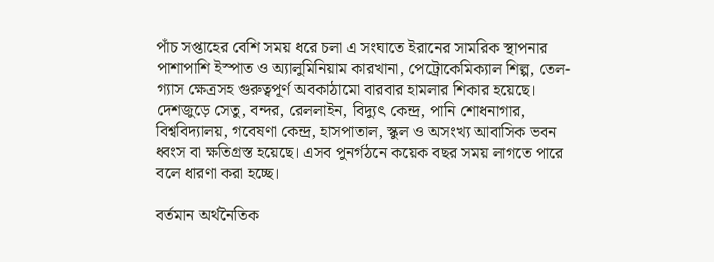পাঁচ সপ্তাহের বেশি সময় ধরে চলা এ সংঘাতে ইরানের সামরিক স্থাপনার পাশাপাশি ইস্পাত ও অ্যালুমিনিয়াম কারখানা, পেট্রোকেমিক্যাল শিল্প, তেল-গ্যাস ক্ষেত্রসহ গুরুত্বপূর্ণ অবকাঠামো বারবার হামলার শিকার হয়েছে। দেশজুড়ে সেতু, বন্দর, রেললাইন, বিদ্যুৎ কেন্দ্র, পানি শোধনাগার, বিশ্ববিদ্যালয়, গবেষণা কেন্দ্র, হাসপাতাল, স্কুল ও অসংখ্য আবাসিক ভবন ধ্বংস বা ক্ষতিগ্রস্ত হয়েছে। এসব পুনর্গঠনে কয়েক বছর সময় লাগতে পারে বলে ধারণা করা হচ্ছে।

বর্তমান অর্থনৈতিক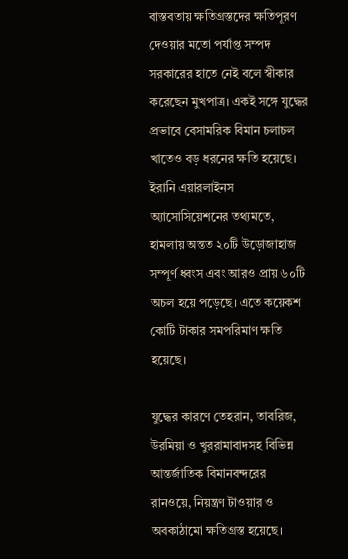বাস্তবতায় ক্ষতিগ্রস্তদের ক্ষতিপূরণ দেওয়ার মতো পর্যাপ্ত সম্পদ সরকারের হাতে নেই বলে স্বীকার করেছেন মুখপাত্র। একই সঙ্গে যুদ্ধের প্রভাবে বেসামরিক বিমান চলাচল খাতেও বড় ধরনের ক্ষতি হয়েছে। ইরানি এয়ারলাইনস অ্যাসোসিয়েশনের তথ্যমতে, হামলায় অন্তত ২০টি উড়োজাহাজ সম্পূর্ণ ধ্বংস এবং আরও প্রায় ৬০টি অচল হয়ে পড়েছে। এতে কয়েকশ কোটি টাকার সমপরিমাণ ক্ষতি হয়েছে।

যুদ্ধের কারণে তেহরান, তাবরিজ, উরমিয়া ও খুররামাবাদসহ বিভিন্ন আন্তর্জাতিক বিমানবন্দরের রানওয়ে, নিয়ন্ত্রণ টাওয়ার ও অবকাঠামো ক্ষতিগ্রস্ত হয়েছে।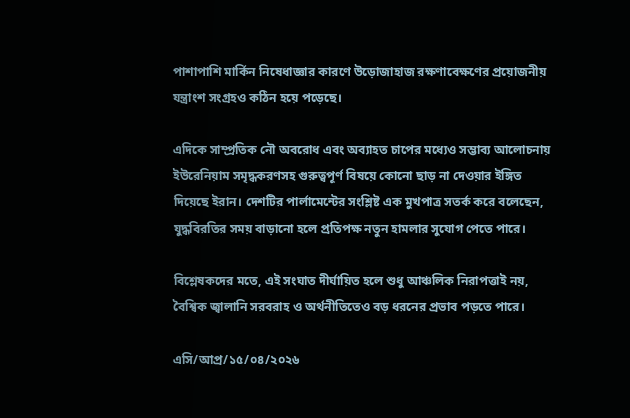পাশাপাশি মার্কিন নিষেধাজ্ঞার কারণে উড়োজাহাজ রক্ষণাবেক্ষণের প্রয়োজনীয় যন্ত্রাংশ সংগ্রহও কঠিন হয়ে পড়েছে।

এদিকে সাম্প্রতিক নৌ অবরোধ এবং অব্যাহত চাপের মধ্যেও সম্ভাব্য আলোচনায় ইউরেনিয়াম সমৃদ্ধকরণসহ গুরুত্বপূর্ণ বিষয়ে কোনো ছাড় না দেওয়ার ইঙ্গিত দিয়েছে ইরান। দেশটির পার্লামেন্টের সংশ্লিষ্ট এক মুখপাত্র সতর্ক করে বলেছেন, যুদ্ধবিরতির সময় বাড়ানো হলে প্রতিপক্ষ নতুন হামলার সুযোগ পেতে পারে।

বিশ্লেষকদের মতে, এই সংঘাত দীর্ঘায়িত হলে শুধু আঞ্চলিক নিরাপত্তাই নয়, বৈশ্বিক জ্বালানি সরবরাহ ও অর্থনীতিতেও বড় ধরনের প্রভাব পড়তে পারে।

এসি/আপ্র/১৫/০৪/২০২৬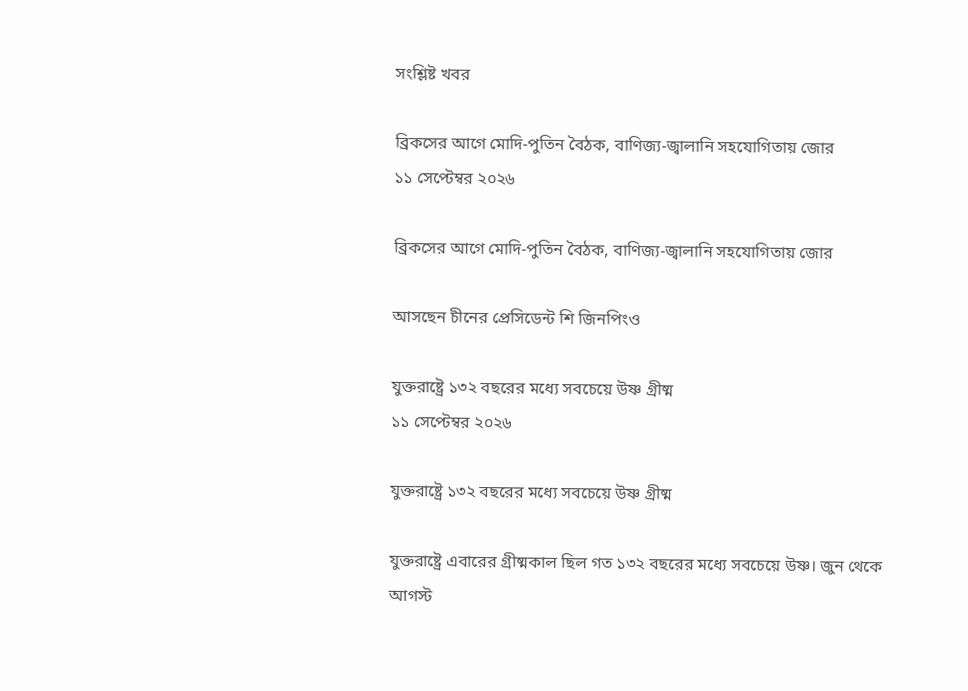সংশ্লিষ্ট খবর

ব্রিকসের আগে মোদি-পুতিন বৈঠক, বাণিজ্য-জ্বালানি সহযোগিতায় জোর
১১ সেপ্টেম্বর ২০২৬

ব্রিকসের আগে মোদি-পুতিন বৈঠক, বাণিজ্য-জ্বালানি সহযোগিতায় জোর

আসছেন চীনের প্রেসিডেন্ট শি জিনপিংও

যুক্তরাষ্ট্রে ১৩২ বছরের মধ্যে সবচেয়ে উষ্ণ গ্রীষ্ম
১১ সেপ্টেম্বর ২০২৬

যুক্তরাষ্ট্রে ১৩২ বছরের মধ্যে সবচেয়ে উষ্ণ গ্রীষ্ম

যুক্তরাষ্ট্রে এবারের গ্রীষ্মকাল ছিল গত ১৩২ বছরের মধ্যে সবচেয়ে উষ্ণ। জুন থেকে আগস্ট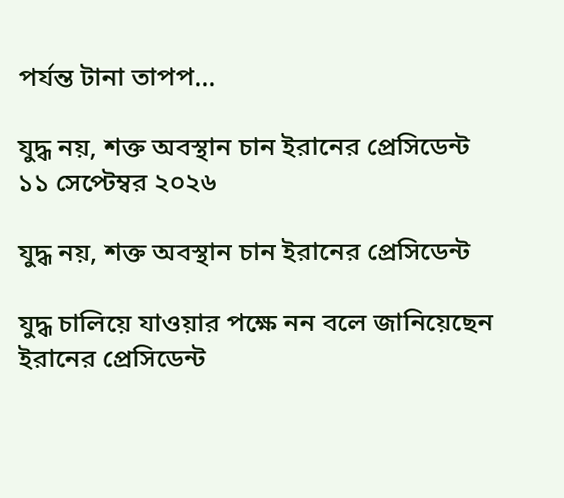পর্যন্ত টানা তাপপ...

যুদ্ধ নয়, শক্ত অবস্থান চান ইরানের প্রেসিডেন্ট
১১ সেপ্টেম্বর ২০২৬

যুদ্ধ নয়, শক্ত অবস্থান চান ইরানের প্রেসিডেন্ট

যুদ্ধ চালিয়ে যাওয়ার পক্ষে নন বলে জানিয়েছেন ইরানের প্রেসিডেন্ট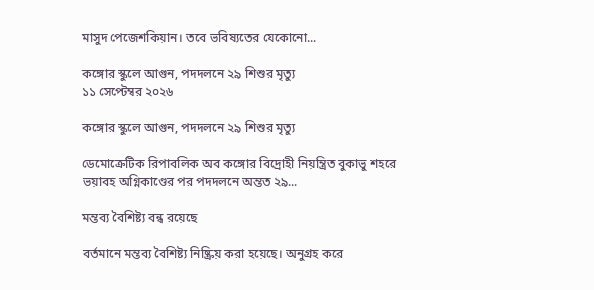মাসুদ পেজেশকিয়ান। তবে ভবিষ্যতের যেকোনো...

কঙ্গোর স্কুলে আগুন, পদদলনে ২৯ শিশুর মৃত্যু
১১ সেপ্টেম্বর ২০২৬

কঙ্গোর স্কুলে আগুন, পদদলনে ২৯ শিশুর মৃত্যু

ডেমোক্রেটিক রিপাবলিক অব কঙ্গোর বিদ্রোহী নিয়ন্ত্রিত বুকাভু শহরে ভয়াবহ অগ্নিকাণ্ডের পর পদদলনে অন্তত ২৯...

মন্তব্য বৈশিষ্ট্য বন্ধ রয়েছে

বর্তমানে মন্তব্য বৈশিষ্ট্য নিষ্ক্রিয় করা হয়েছে। অনুগ্রহ করে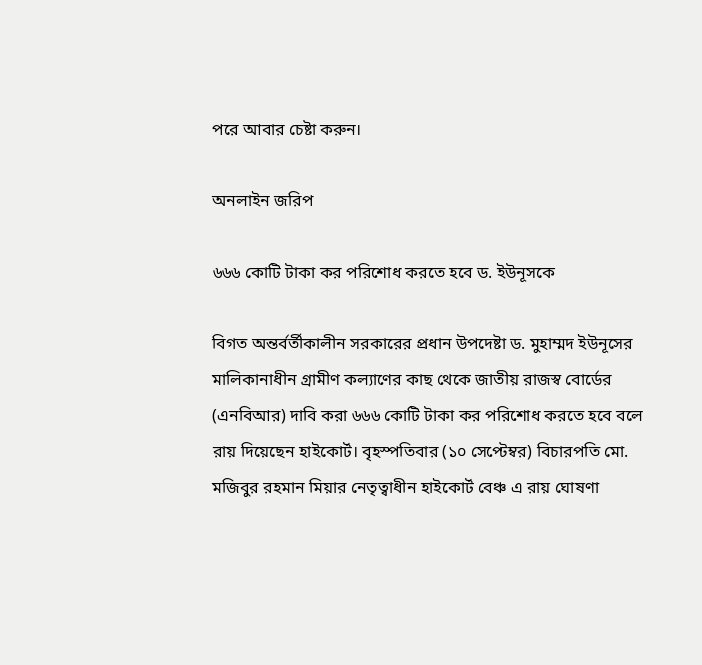পরে আবার চেষ্টা করুন।

অনলাইন জরিপ

৬৬৬ কোটি টাকা কর পরিশোধ করতে হবে ড. ইউনূসকে

বিগত অন্তর্বর্তীকালীন সরকারের প্রধান উপদেষ্টা ড. মুহাম্মদ ইউনূসের মালিকানাধীন গ্রামীণ কল্যাণের কাছ থেকে জাতীয় রাজস্ব বোর্ডের (এনবিআর) দাবি করা ৬৬৬ কোটি টাকা কর পরিশোধ করতে হবে বলে রায় দিয়েছেন হাইকোর্ট। বৃহস্পতিবার (১০ সেপ্টেম্বর) বিচারপতি মো. মজিবুর রহমান মিয়ার নেতৃত্বাধীন হাইকোর্ট বেঞ্চ এ রায় ঘোষণা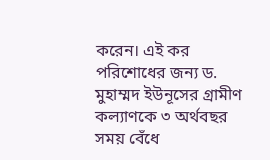করেন। এই কর পরিশোধের জন্য ড. মুহাম্মদ ইউনূসের গ্রামীণ কল্যাণকে ৩ অর্থবছর সময় বেঁধে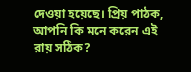দেওয়া হয়েছে। প্রিয় পাঠক, আপনি কি মনে করেন এই রায় সঠিক?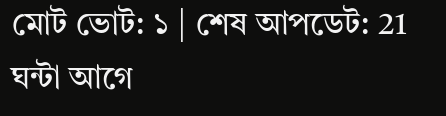মোট ভোট: ১ | শেষ আপডেট: 21 ঘন্টা আগে